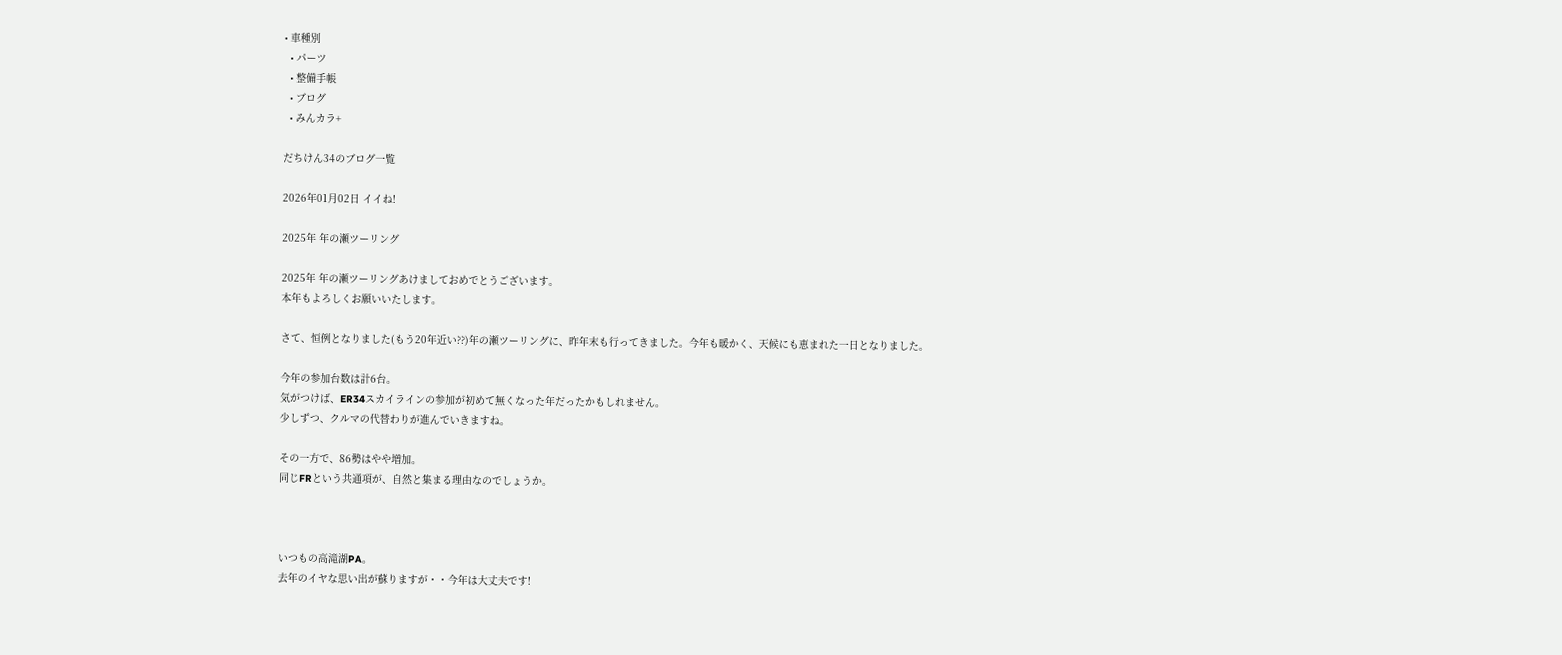• 車種別
  • パーツ
  • 整備手帳
  • ブログ
  • みんカラ+

だちけん34のブログ一覧

2026年01月02日 イイね!

2025年 年の瀬ツーリング

2025年 年の瀬ツーリングあけましておめでとうございます。
本年もよろしくお願いいたします。

さて、恒例となりました(もう20年近い??)年の瀬ツーリングに、昨年末も行ってきました。今年も暖かく、天候にも恵まれた一日となりました。

今年の参加台数は計6台。
気がつけば、ER34スカイラインの参加が初めて無くなった年だったかもしれません。
少しずつ、クルマの代替わりが進んでいきますね。

その一方で、86勢はやや増加。
同じFRという共通項が、自然と集まる理由なのでしょうか。



いつもの高滝湖PA。
去年のイヤな思い出が蘇りますが・・今年は大丈夫です!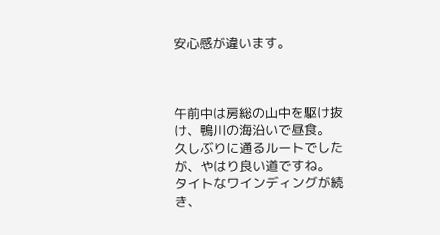安心感が違います。



午前中は房総の山中を駆け抜け、鴨川の海沿いで昼食。
久しぶりに通るルートでしたが、やはり良い道ですね。
タイトなワインディングが続き、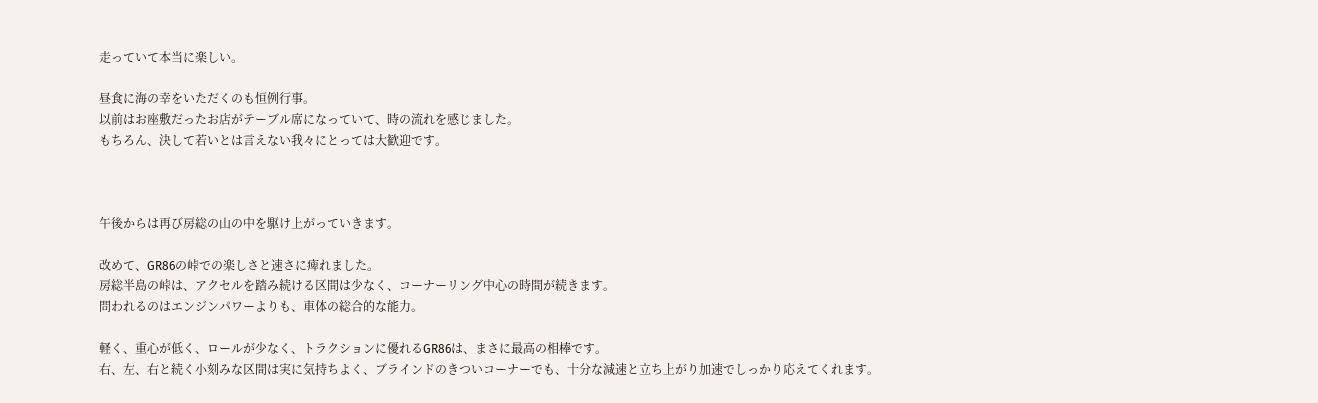走っていて本当に楽しい。

昼食に海の幸をいただくのも恒例行事。
以前はお座敷だったお店がテーブル席になっていて、時の流れを感じました。
もちろん、決して若いとは言えない我々にとっては大歓迎です。



午後からは再び房総の山の中を駆け上がっていきます。

改めて、GR86の峠での楽しさと速さに痺れました。
房総半島の峠は、アクセルを踏み続ける区間は少なく、コーナーリング中心の時間が続きます。
問われるのはエンジンパワーよりも、車体の総合的な能力。

軽く、重心が低く、ロールが少なく、トラクションに優れるGR86は、まさに最高の相棒です。
右、左、右と続く小刻みな区間は実に気持ちよく、ブラインドのきついコーナーでも、十分な減速と立ち上がり加速でしっかり応えてくれます。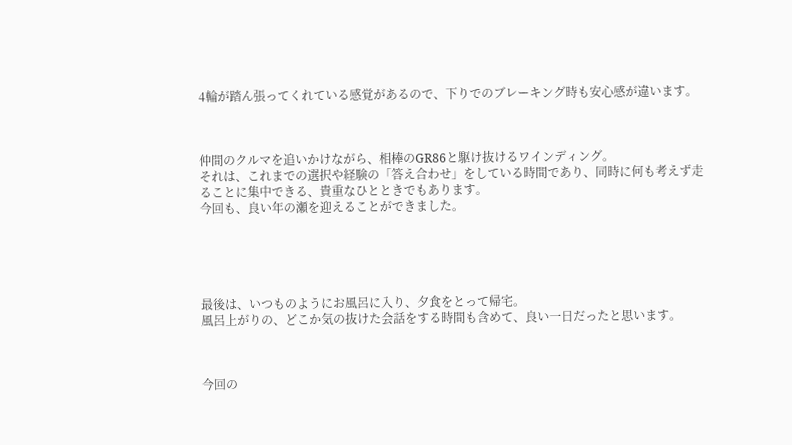4輪が踏ん張ってくれている感覚があるので、下りでのブレーキング時も安心感が違います。



仲間のクルマを追いかけながら、相棒のGR86と駆け抜けるワインディング。
それは、これまでの選択や経験の「答え合わせ」をしている時間であり、同時に何も考えず走ることに集中できる、貴重なひとときでもあります。
今回も、良い年の瀬を迎えることができました。





最後は、いつものようにお風呂に入り、夕食をとって帰宅。
風呂上がりの、どこか気の抜けた会話をする時間も含めて、良い一日だったと思います。



今回の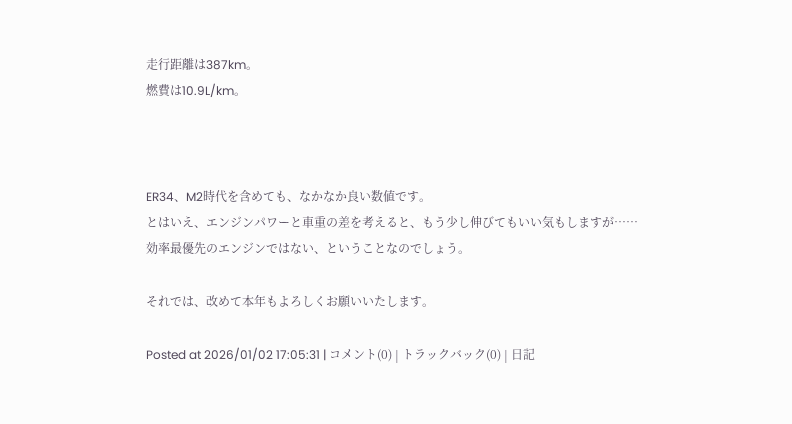走行距離は387km。
燃費は10.9L/km。



ER34、M2時代を含めても、なかなか良い数値です。
とはいえ、エンジンパワーと車重の差を考えると、もう少し伸びてもいい気もしますが……
効率最優先のエンジンではない、ということなのでしょう。

それでは、改めて本年もよろしくお願いいたします。

Posted at 2026/01/02 17:05:31 | コメント(0) | トラックバック(0) | 日記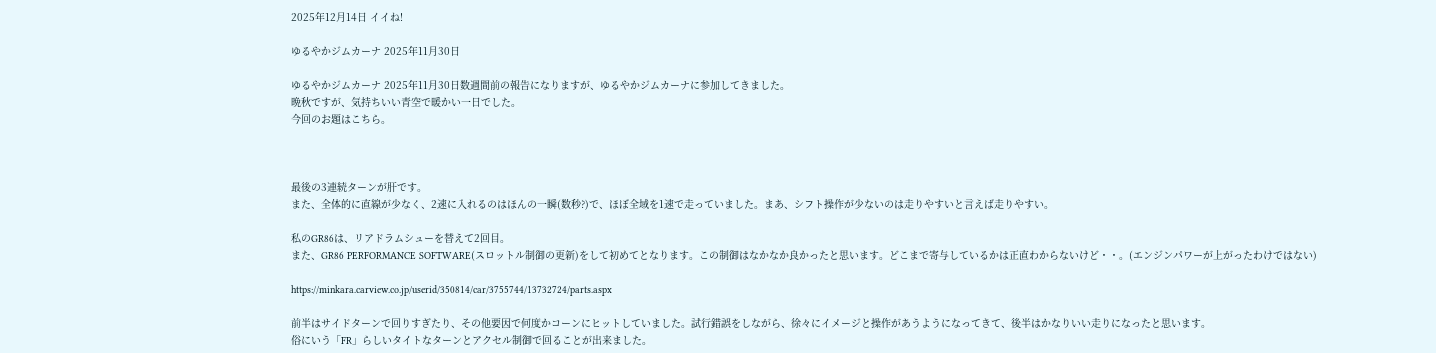2025年12月14日 イイね!

ゆるやかジムカーナ 2025年11月30日

ゆるやかジムカーナ 2025年11月30日数週間前の報告になりますが、ゆるやかジムカーナに参加してきました。
晩秋ですが、気持ちいい青空で暖かい一日でした。
今回のお題はこちら。



最後の3連続ターンが肝です。
また、全体的に直線が少なく、2速に入れるのはほんの一瞬(数秒?)で、ほぼ全域を1速で走っていました。まあ、シフト操作が少ないのは走りやすいと言えば走りやすい。

私のGR86は、リアドラムシューを替えて2回目。
また、GR86 PERFORMANCE SOFTWARE(スロットル制御の更新)をして初めてとなります。この制御はなかなか良かったと思います。どこまで寄与しているかは正直わからないけど・・。(エンジンパワーが上がったわけではない)

https://minkara.carview.co.jp/userid/350814/car/3755744/13732724/parts.aspx

前半はサイドターンで回りすぎたり、その他要因で何度かコーンにヒットしていました。試行錯誤をしながら、徐々にイメージと操作があうようになってきて、後半はかなりいい走りになったと思います。
俗にいう「FR」らしいタイトなターンとアクセル制御で回ることが出来ました。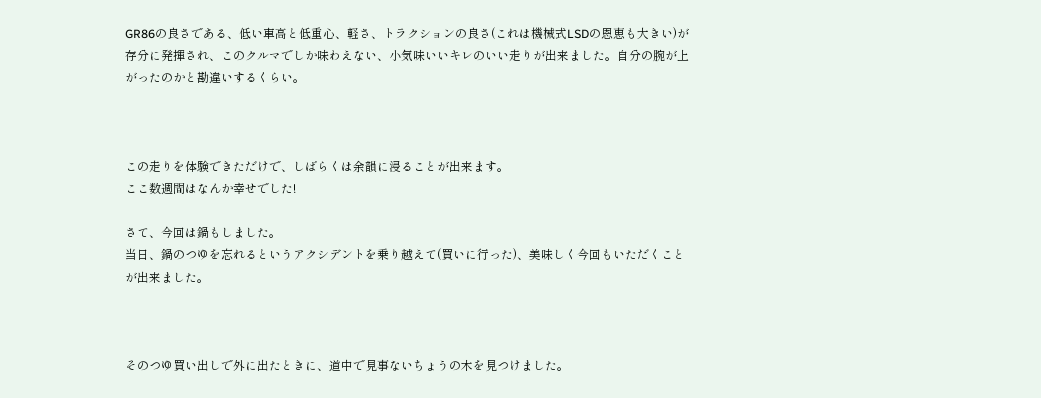GR86の良さである、低い車高と低重心、軽さ、トラクションの良さ(これは機械式LSDの恩恵も大きい)が存分に発揮され、このクルマでしか味わえない、小気味いいキレのいい走りが出来ました。自分の腕が上がったのかと勘違いするくらい。



この走りを体験できただけで、しばらくは余韻に浸ることが出来ます。
ここ数週間はなんか幸せでした!

さて、今回は鍋もしました。
当日、鍋のつゆを忘れるというアクシデントを乗り越えて(買いに行った)、美味しく今回もいただくことが出来ました。



そのつゆ買い出しで外に出たときに、道中で見事ないちょうの木を見つけました。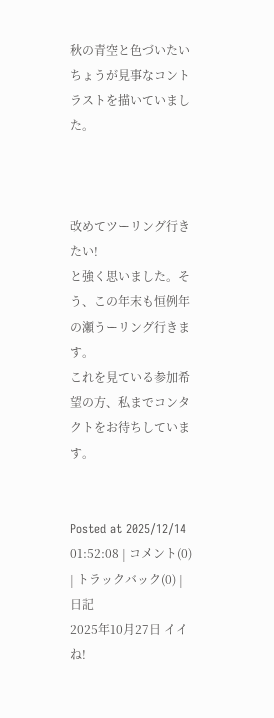秋の青空と色づいたいちょうが見事なコントラストを描いていました。



改めてツーリング行きたい!
と強く思いました。そう、この年末も恒例年の瀬うーリング行きます。
これを見ている参加希望の方、私までコンタクトをお待ちしています。


Posted at 2025/12/14 01:52:08 | コメント(0) | トラックバック(0) | 日記
2025年10月27日 イイね!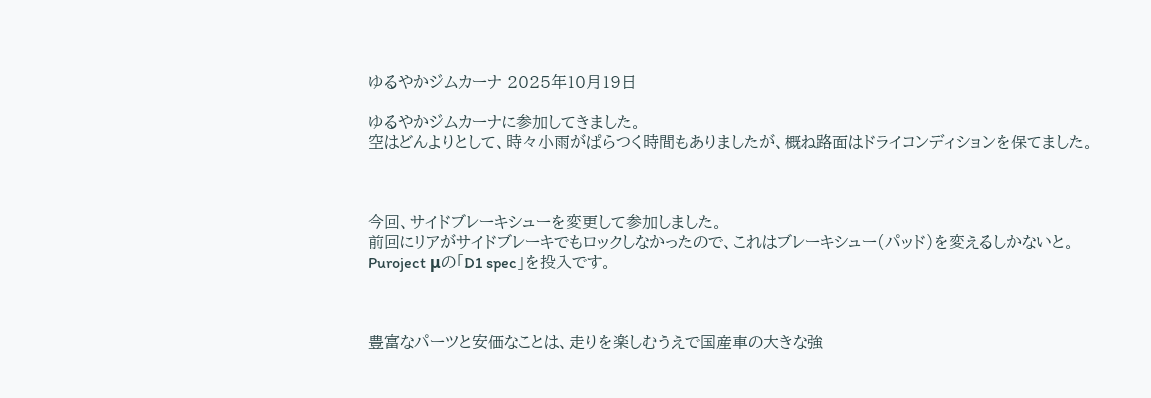ゆるやかジムカーナ 2025年10月19日

ゆるやかジムカーナに参加してきました。
空はどんよりとして、時々小雨がぱらつく時間もありましたが、概ね路面はドライコンディションを保てました。



今回、サイドブレーキシューを変更して参加しました。
前回にリアがサイドブレーキでもロックしなかったので、これはブレーキシュー(パッド)を変えるしかないと。
Puroject μの「D1 spec」を投入です。



豊富なパーツと安価なことは、走りを楽しむうえで国産車の大きな強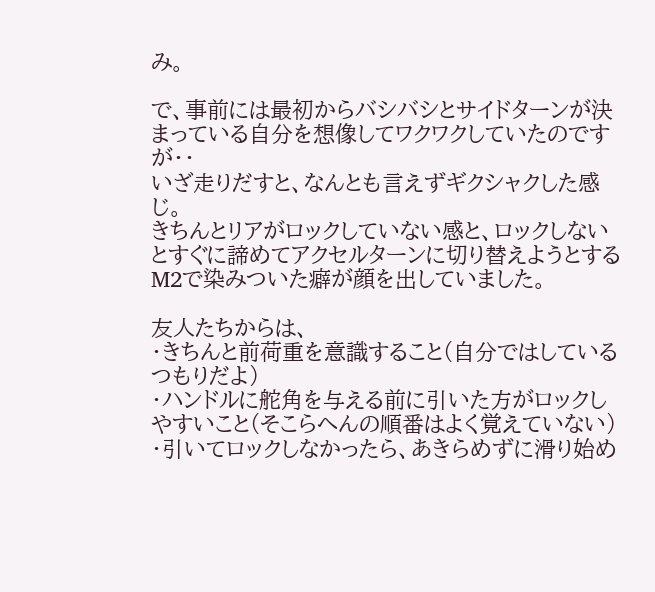み。

で、事前には最初からバシバシとサイドターンが決まっている自分を想像してワクワクしていたのですが・・
いざ走りだすと、なんとも言えずギクシャクした感じ。
きちんとリアがロックしていない感と、ロックしないとすぐに諦めてアクセルターンに切り替えようとするM2で染みついた癖が顔を出していました。

友人たちからは、
・きちんと前荷重を意識すること(自分ではしているつもりだよ)
・ハンドルに舵角を与える前に引いた方がロックしやすいこと(そこらへんの順番はよく覚えていない)
・引いてロックしなかったら、あきらめずに滑り始め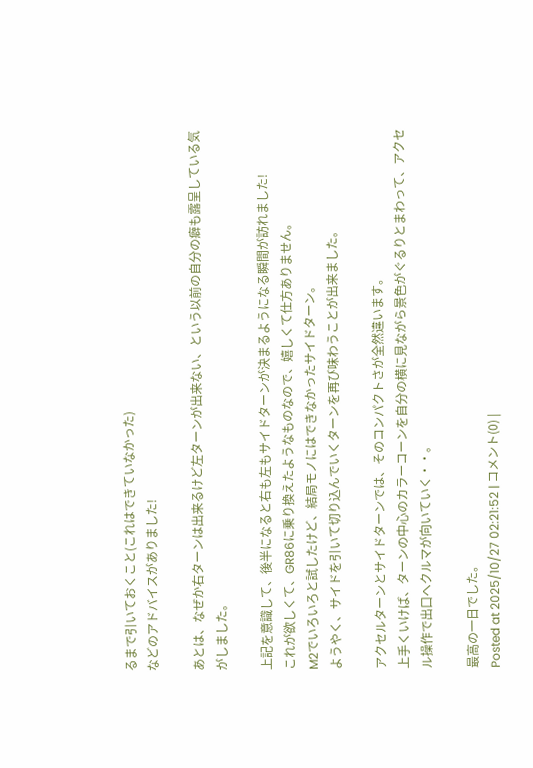るまで引いておくこと(これはできていなかった)
などのアドバイスがありました!

あとは、なぜか右ターンは出来るけど左ターンが出来ない、という以前の自分の癖も露呈している気がしました。

上記を意識して、後半になると右も左もサイドターンが決まるようになる瞬間が訪れました!
これが欲しくて、GR86に乗り換えたようなものなので、嬉しくて仕方ありません。
M2でいろいろと試したけど、結局モノにはできなかったサイドターン。
ようやく、サイドを引いて切り込んでいくターンを再び味わうことが出来ました。

アクセルターンとサイドターンでは、そのコンパクトさが全然違います。
上手くいけば、ターンの中心のカラーコーンを自分の横に見ながら景色がぐるりとまわって、アクセル操作で出口へクルマが向いていく・・。

最高の一日でした。
Posted at 2025/10/27 02:21:52 | コメント(0) |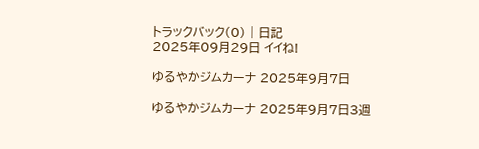トラックバック(0) | 日記
2025年09月29日 イイね!

ゆるやかジムカーナ 2025年9月7日

ゆるやかジムカーナ 2025年9月7日3週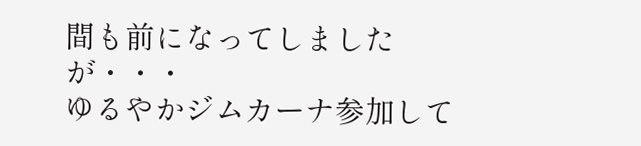間も前になってしましたが・・・
ゆるやかジムカーナ参加して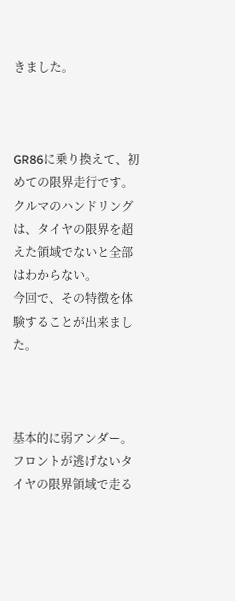きました。



GR86に乗り換えて、初めての限界走行です。
クルマのハンドリングは、タイヤの限界を超えた領域でないと全部はわからない。
今回で、その特徴を体験することが出来ました。



基本的に弱アンダー。
フロントが逃げないタイヤの限界領域で走る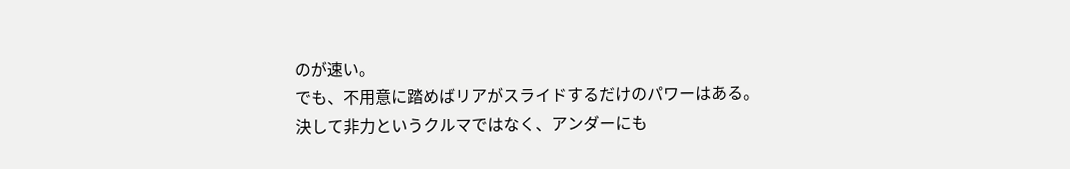のが速い。
でも、不用意に踏めばリアがスライドするだけのパワーはある。
決して非力というクルマではなく、アンダーにも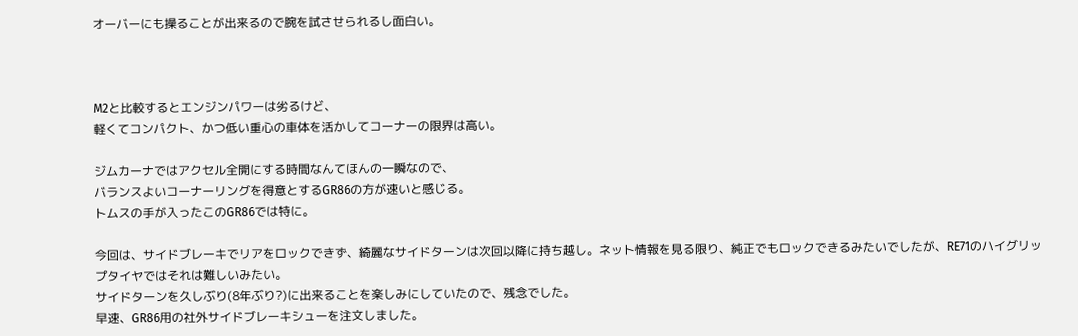オーバーにも操ることが出来るので腕を試させられるし面白い。



M2と比較するとエンジンパワーは劣るけど、
軽くてコンパクト、かつ低い重心の車体を活かしてコーナーの限界は高い。

ジムカーナではアクセル全開にする時間なんてほんの一瞬なので、
バランスよいコーナーリングを得意とするGR86の方が速いと感じる。
トムスの手が入ったこのGR86では特に。

今回は、サイドブレーキでリアをロックできず、綺麗なサイドターンは次回以降に持ち越し。ネット情報を見る限り、純正でもロックできるみたいでしたが、RE71のハイグリップタイヤではそれは難しいみたい。
サイドターンを久しぶり(8年ぶり?)に出来ることを楽しみにしていたので、残念でした。
早速、GR86用の社外サイドブレーキシューを注文しました。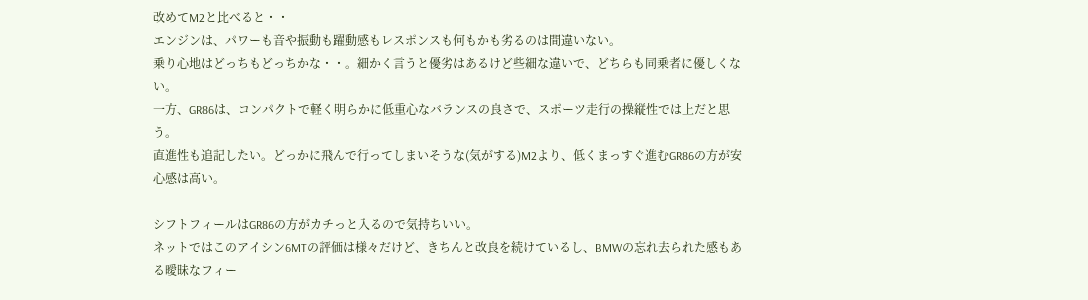改めてM2と比べると・・
エンジンは、パワーも音や振動も躍動感もレスポンスも何もかも劣るのは間違いない。
乗り心地はどっちもどっちかな・・。細かく言うと優劣はあるけど些細な違いで、どちらも同乗者に優しくない。
一方、GR86は、コンパクトで軽く明らかに低重心なバランスの良さで、スポーツ走行の操縦性では上だと思う。
直進性も追記したい。どっかに飛んで行ってしまいそうな(気がする)M2より、低くまっすぐ進むGR86の方が安心感は高い。

シフトフィールはGR86の方がカチっと入るので気持ちいい。
ネットではこのアイシン6MTの評価は様々だけど、きちんと改良を続けているし、BMWの忘れ去られた感もある曖昧なフィー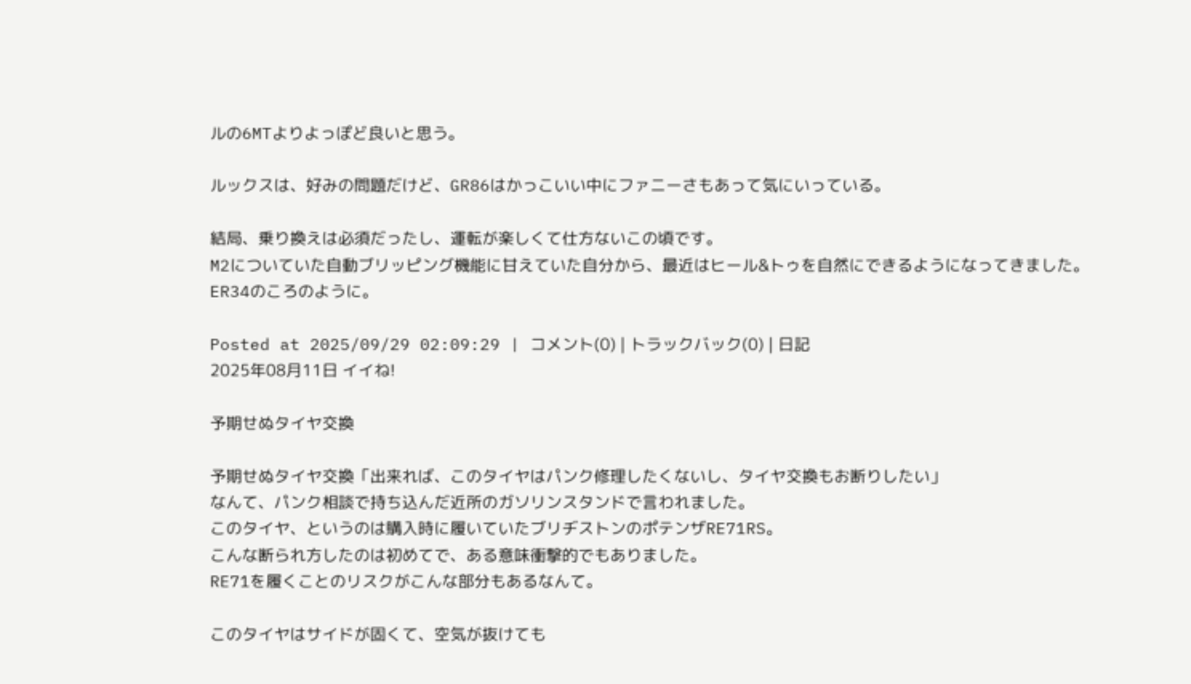ルの6MTよりよっぽど良いと思う。

ルックスは、好みの問題だけど、GR86はかっこいい中にファニーさもあって気にいっている。

結局、乗り換えは必須だったし、運転が楽しくて仕方ないこの頃です。
M2についていた自動ブリッピング機能に甘えていた自分から、最近はヒール&トゥを自然にできるようになってきました。
ER34のころのように。

Posted at 2025/09/29 02:09:29 | コメント(0) | トラックバック(0) | 日記
2025年08月11日 イイね!

予期せぬタイヤ交換

予期せぬタイヤ交換「出来れば、このタイヤはパンク修理したくないし、タイヤ交換もお断りしたい」
なんて、パンク相談で持ち込んだ近所のガソリンスタンドで言われました。
このタイヤ、というのは購入時に履いていたブリヂストンのポテンザRE71RS。
こんな断られ方したのは初めてで、ある意味衝撃的でもありました。
RE71を履くことのリスクがこんな部分もあるなんて。

このタイヤはサイドが固くて、空気が抜けても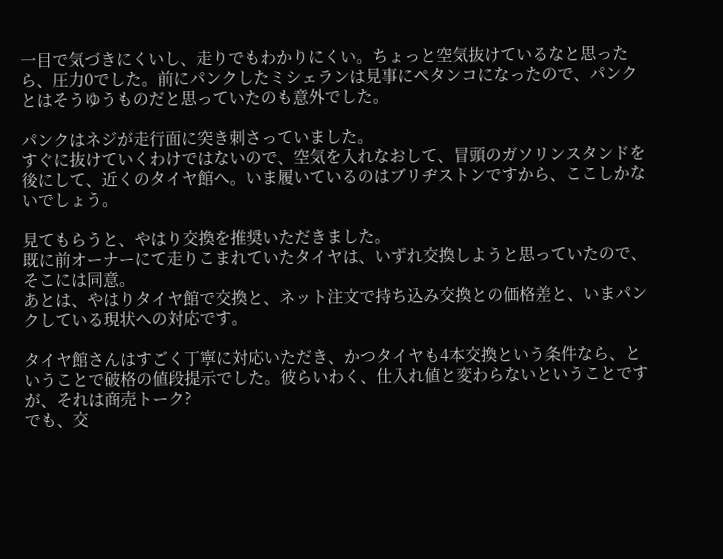一目で気づきにくいし、走りでもわかりにくい。ちょっと空気抜けているなと思ったら、圧力0でした。前にパンクしたミシェランは見事にペタンコになったので、パンクとはそうゆうものだと思っていたのも意外でした。

パンクはネジが走行面に突き刺さっていました。
すぐに抜けていくわけではないので、空気を入れなおして、冒頭のガソリンスタンドを後にして、近くのタイヤ館へ。いま履いているのはブリヂストンですから、ここしかないでしょう。

見てもらうと、やはり交換を推奨いただきました。
既に前オーナーにて走りこまれていたタイヤは、いずれ交換しようと思っていたので、そこには同意。
あとは、やはりタイヤ館で交換と、ネット注文で持ち込み交換との価格差と、いまパンクしている現状への対応です。

タイヤ館さんはすごく丁寧に対応いただき、かつタイヤも4本交換という条件なら、ということで破格の値段提示でした。彼らいわく、仕入れ値と変わらないということですが、それは商売トーク?
でも、交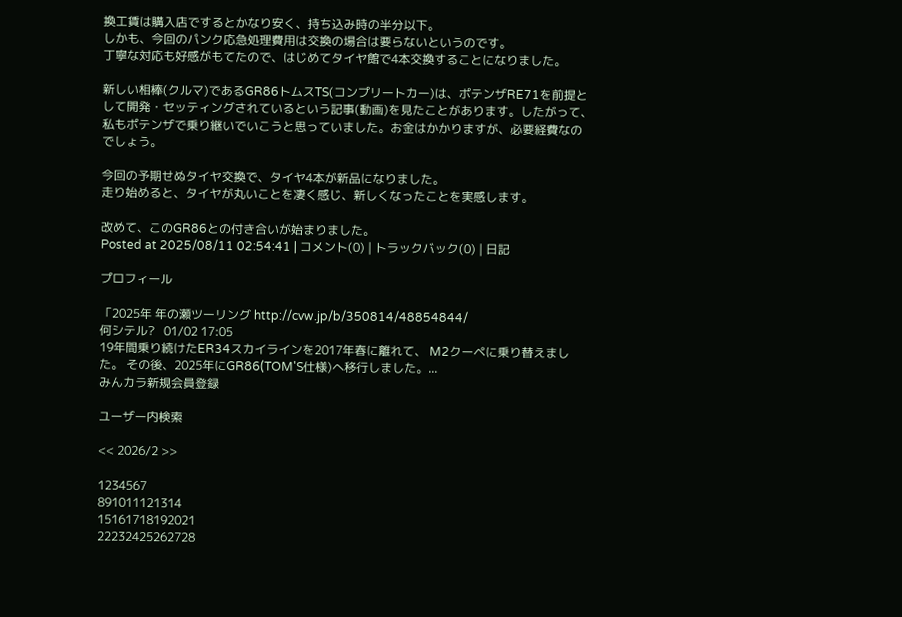換工賃は購入店でするとかなり安く、持ち込み時の半分以下。
しかも、今回のパンク応急処理費用は交換の場合は要らないというのです。
丁寧な対応も好感がもてたので、はじめてタイヤ館で4本交換することになりました。

新しい相棒(クルマ)であるGR86トムスTS(コンプリートカー)は、ポテンザRE71を前提として開発・セッティングされているという記事(動画)を見たことがあります。したがって、私もポテンザで乗り継いでいこうと思っていました。お金はかかりますが、必要経費なのでしょう。

今回の予期せぬタイヤ交換で、タイヤ4本が新品になりました。
走り始めると、タイヤが丸いことを凄く感じ、新しくなったことを実感します。

改めて、このGR86との付き合いが始まりました。
Posted at 2025/08/11 02:54:41 | コメント(0) | トラックバック(0) | 日記

プロフィール

「2025年 年の瀬ツーリング http://cvw.jp/b/350814/48854844/
何シテル?   01/02 17:05
19年間乗り続けたER34スカイラインを2017年春に離れて、 M2クーペに乗り替えました。 その後、2025年にGR86(TOM'S仕様)へ移行しました。...
みんカラ新規会員登録

ユーザー内検索

<< 2026/2 >>

1234567
891011121314
15161718192021
22232425262728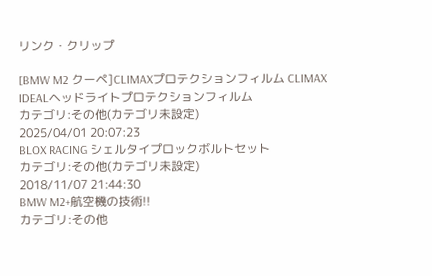リンク・クリップ

[BMW M2 クーペ]CLIMAXプロテクションフィルム CLIMAX IDEALヘッドライトプロテクションフィルム
カテゴリ:その他(カテゴリ未設定)
2025/04/01 20:07:23
BLOX RACING シェルタイプロックボルトセット
カテゴリ:その他(カテゴリ未設定)
2018/11/07 21:44:30
BMW M2+航空機の技術!!
カテゴリ:その他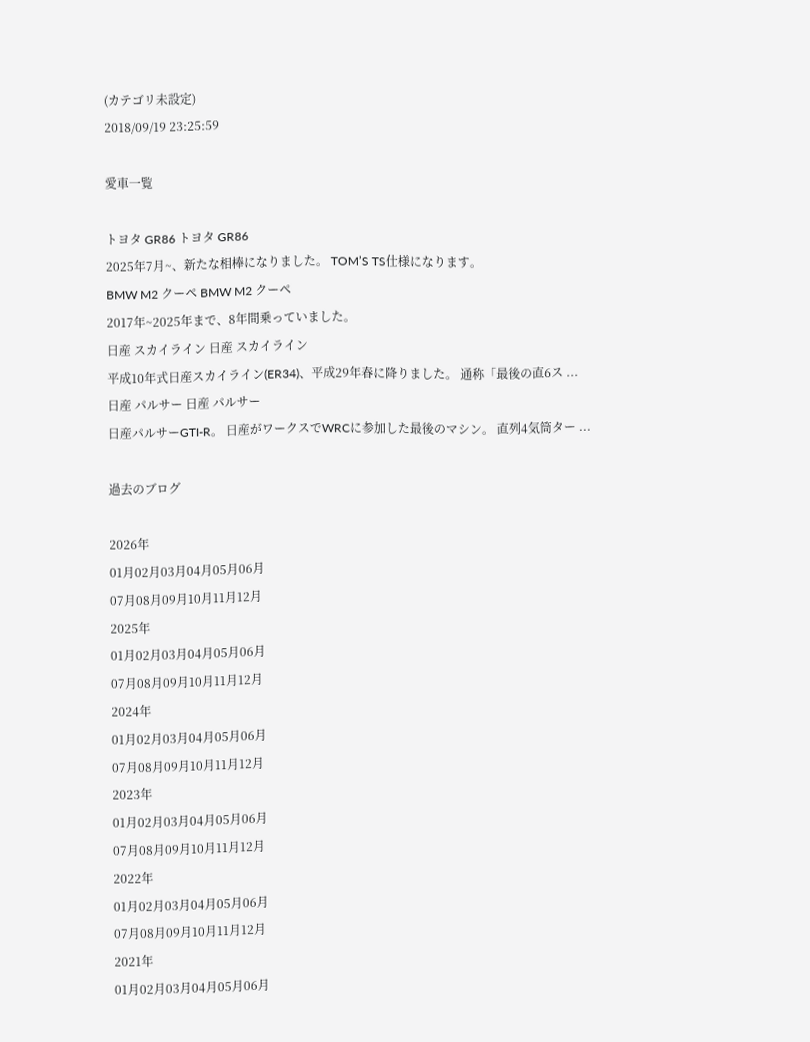(カテゴリ未設定)
2018/09/19 23:25:59

愛車一覧

トヨタ GR86 トヨタ GR86
2025年7月~、新たな相棒になりました。 TOM’S TS仕様になります。
BMW M2 クーペ BMW M2 クーペ
2017年~2025年まで、8年間乗っていました。
日産 スカイライン 日産 スカイライン
平成10年式日産スカイライン(ER34)、平成29年春に降りました。 通称「最後の直6ス ...
日産 パルサー 日産 パルサー
日産パルサーGTI-R。 日産がワークスでWRCに参加した最後のマシン。 直列4気筒ター ...

過去のブログ

2026年
01月02月03月04月05月06月
07月08月09月10月11月12月
2025年
01月02月03月04月05月06月
07月08月09月10月11月12月
2024年
01月02月03月04月05月06月
07月08月09月10月11月12月
2023年
01月02月03月04月05月06月
07月08月09月10月11月12月
2022年
01月02月03月04月05月06月
07月08月09月10月11月12月
2021年
01月02月03月04月05月06月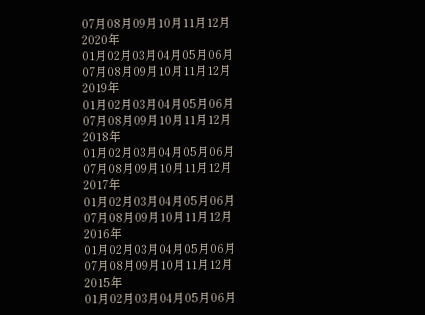07月08月09月10月11月12月
2020年
01月02月03月04月05月06月
07月08月09月10月11月12月
2019年
01月02月03月04月05月06月
07月08月09月10月11月12月
2018年
01月02月03月04月05月06月
07月08月09月10月11月12月
2017年
01月02月03月04月05月06月
07月08月09月10月11月12月
2016年
01月02月03月04月05月06月
07月08月09月10月11月12月
2015年
01月02月03月04月05月06月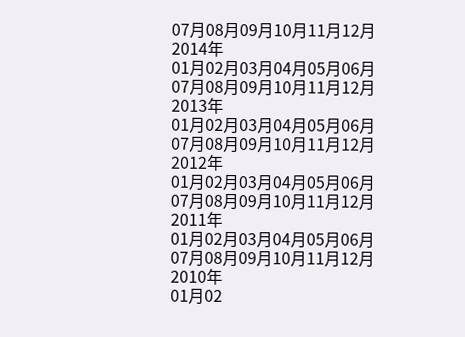07月08月09月10月11月12月
2014年
01月02月03月04月05月06月
07月08月09月10月11月12月
2013年
01月02月03月04月05月06月
07月08月09月10月11月12月
2012年
01月02月03月04月05月06月
07月08月09月10月11月12月
2011年
01月02月03月04月05月06月
07月08月09月10月11月12月
2010年
01月02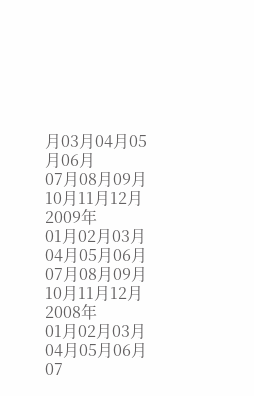月03月04月05月06月
07月08月09月10月11月12月
2009年
01月02月03月04月05月06月
07月08月09月10月11月12月
2008年
01月02月03月04月05月06月
07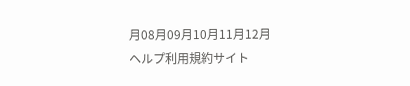月08月09月10月11月12月
ヘルプ利用規約サイト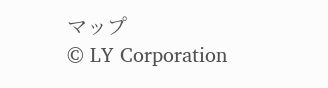マップ
© LY Corporation